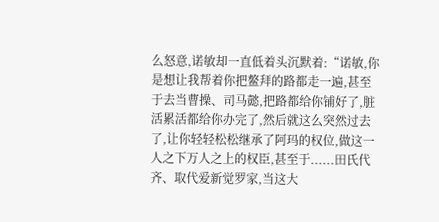么怒意,诺敏却一直低着头沉默着:“诺敏,你是想让我帮着你把鳌拜的路都走一遍,甚至于去当曹操、司马懿,把路都给你铺好了,脏活累活都给你办完了,然后就这么突然过去了,让你轻轻松松继承了阿玛的权位,做这一人之下万人之上的权臣,甚至于......田氏代齐、取代爱新觉罗家,当这大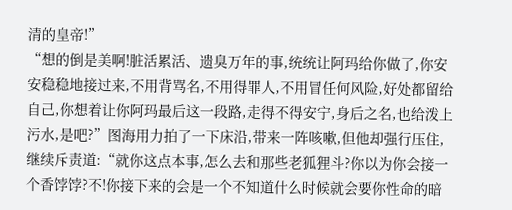清的皇帝!”
“想的倒是美啊!脏活累活、遗臭万年的事,统统让阿玛给你做了,你安安稳稳地接过来,不用背骂名,不用得罪人,不用冒任何风险,好处都留给自己,你想着让你阿玛最后这一段路,走得不得安宁,身后之名,也给泼上污水,是吧?”图海用力拍了一下床沿,带来一阵咳嗽,但他却强行压住,继续斥责道:“就你这点本事,怎么去和那些老狐狸斗?你以为你会接一个香饽饽?不!你接下来的会是一个不知道什么时候就会要你性命的暗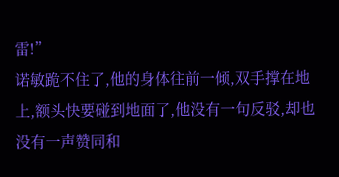雷!”
诺敏跪不住了,他的身体往前一倾,双手撑在地上,额头快要碰到地面了,他没有一句反驳,却也没有一声赞同和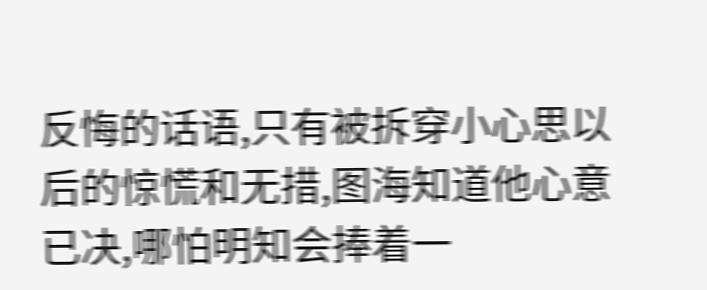反悔的话语,只有被拆穿小心思以后的惊慌和无措,图海知道他心意已决,哪怕明知会捧着一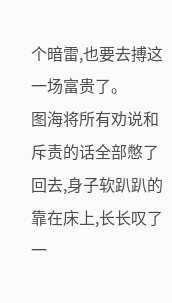个暗雷,也要去搏这一场富贵了。
图海将所有劝说和斥责的话全部憋了回去,身子软趴趴的靠在床上,长长叹了一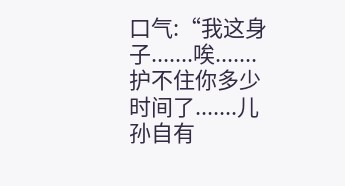口气:“我这身子.......唉.......护不住你多少时间了.......儿孙自有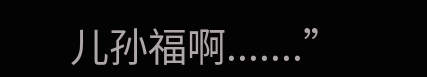儿孙福啊.......”